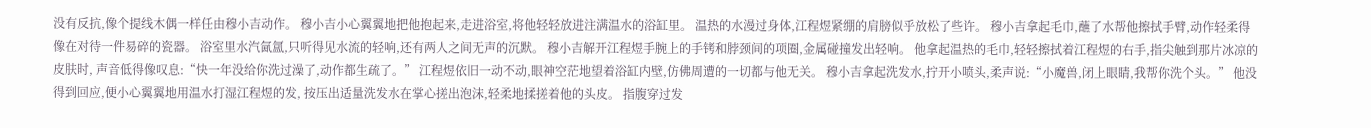没有反抗,像个提线木偶一样任由穆小吉动作。 穆小吉小心翼翼地把他抱起来,走进浴室,将他轻轻放进注满温水的浴缸里。 温热的水漫过身体,江程煜紧绷的肩膀似乎放松了些许。 穆小吉拿起毛巾,蘸了水帮他擦拭手臂,动作轻柔得像在对待一件易碎的瓷器。 浴室里水汽氤氲,只听得见水流的轻响,还有两人之间无声的沉默。 穆小吉解开江程煜手腕上的手铐和脖颈间的项圈,金属碰撞发出轻响。 他拿起温热的毛巾,轻轻擦拭着江程煜的右手,指尖触到那片冰凉的皮肤时, 声音低得像叹息:“快一年没给你洗过澡了,动作都生疏了。” 江程煜依旧一动不动,眼神空茫地望着浴缸内壁,仿佛周遭的一切都与他无关。 穆小吉拿起洗发水,拧开小喷头,柔声说:“小魔兽,闭上眼睛,我帮你洗个头。” 他没得到回应,便小心翼翼地用温水打湿江程煜的发, 按压出适量洗发水在掌心搓出泡沫,轻柔地揉搓着他的头皮。 指腹穿过发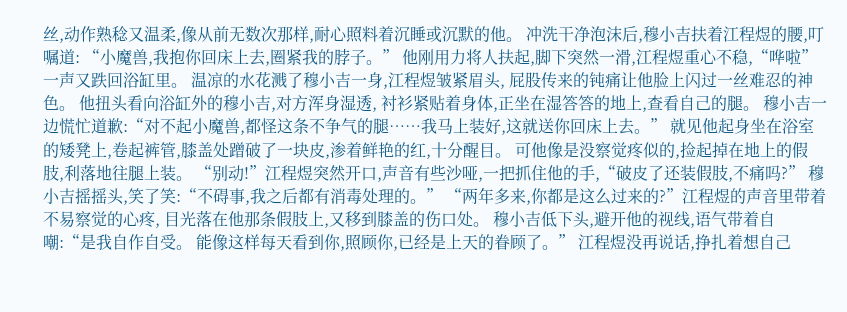丝,动作熟稔又温柔,像从前无数次那样,耐心照料着沉睡或沉默的他。 冲洗干净泡沫后,穆小吉扶着江程煜的腰,叮嘱道: “小魔兽,我抱你回床上去,圈紧我的脖子。” 他刚用力将人扶起,脚下突然一滑,江程煜重心不稳,“哗啦”一声又跌回浴缸里。 温凉的水花溅了穆小吉一身,江程煜皱紧眉头, 屁股传来的钝痛让他脸上闪过一丝难忍的神色。 他扭头看向浴缸外的穆小吉,对方浑身湿透, 衬衫紧贴着身体,正坐在湿答答的地上,查看自己的腿。 穆小吉一边慌忙道歉:“对不起小魔兽,都怪这条不争气的腿……我马上装好,这就送你回床上去。” 就见他起身坐在浴室的矮凳上,卷起裤管,膝盖处蹭破了一块皮,渗着鲜艳的红,十分醒目。 可他像是没察觉疼似的,捡起掉在地上的假肢,利落地往腿上装。 “别动!”江程煜突然开口,声音有些沙哑,一把抓住他的手,“破皮了还装假肢,不痛吗?” 穆小吉摇摇头,笑了笑:“不碍事,我之后都有消毒处理的。” “两年多来,你都是这么过来的?”江程煜的声音里带着不易察觉的心疼, 目光落在他那条假肢上,又移到膝盖的伤口处。 穆小吉低下头,避开他的视线,语气带着自嘲:“是我自作自受。 能像这样每天看到你,照顾你,已经是上天的眷顾了。” 江程煜没再说话,挣扎着想自己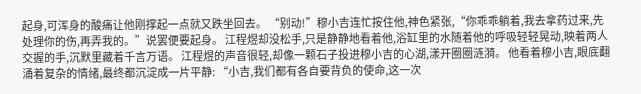起身,可浑身的酸痛让他刚撑起一点就又跌坐回去。 “别动!”穆小吉连忙按住他,神色紧张,“你乖乖躺着,我去拿药过来,先处理你的伤,再弄我的。”说罢便要起身。 江程煜却没松手,只是静静地看着他,浴缸里的水随着他的呼吸轻轻晃动,映着两人交握的手,沉默里藏着千言万语。 江程煜的声音很轻,却像一颗石子投进穆小吉的心湖,漾开圈圈涟漪。 他看着穆小吉,眼底翻涌着复杂的情绪,最终都沉淀成一片平静: “小吉,我们都有各自要背负的使命,这一次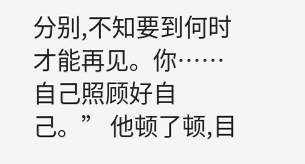分别,不知要到何时才能再见。你……自己照顾好自己。” 他顿了顿,目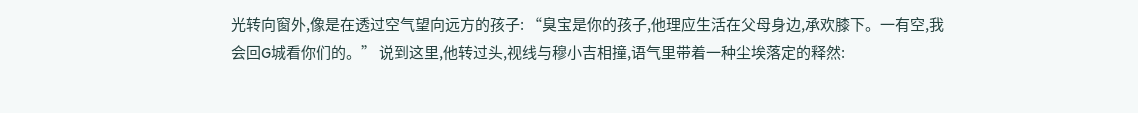光转向窗外,像是在透过空气望向远方的孩子: “臭宝是你的孩子,他理应生活在父母身边,承欢膝下。一有空,我会回G城看你们的。” 说到这里,他转过头,视线与穆小吉相撞,语气里带着一种尘埃落定的释然: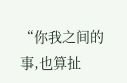“你我之间的事,也算扯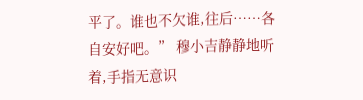平了。谁也不欠谁,往后……各自安好吧。” 穆小吉静静地听着,手指无意识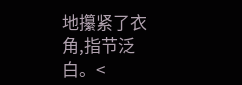地攥紧了衣角,指节泛白。<